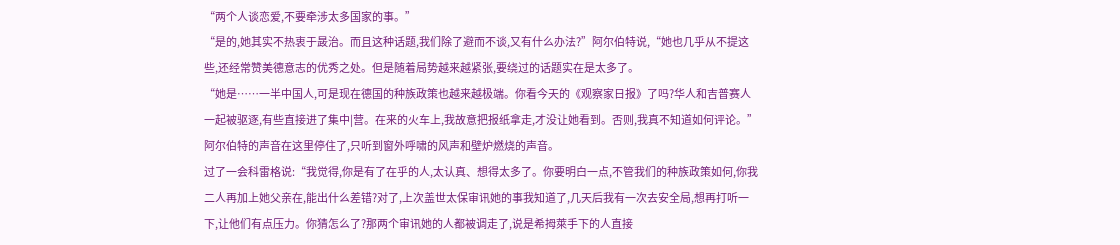“两个人谈恋爱,不要牵涉太多国家的事。”
“是的,她其实不热衷于晸治。而且这种话题,我们除了避而不谈,又有什么办法?”阿尔伯特说,“她也几乎从不提这些,还经常赞美德意志的优秀之处。但是随着局势越来越紧张,要绕过的话题实在是太多了。
“她是……一半中国人,可是现在德国的种族政策也越来越极端。你看今天的《观察家日报》了吗?华人和吉普赛人一起被驱逐,有些直接进了集中|营。在来的火车上,我故意把报纸拿走,才没让她看到。否则,我真不知道如何评论。”阿尔伯特的声音在这里停住了,只听到窗外呼啸的风声和壁炉燃烧的声音。
过了一会科雷格说:“我觉得,你是有了在乎的人,太认真、想得太多了。你要明白一点,不管我们的种族政策如何,你我二人再加上她父亲在,能出什么差错?对了,上次盖世太保审讯她的事我知道了,几天后我有一次去安全局,想再打听一下,让他们有点压力。你猜怎么了?那两个审讯她的人都被调走了,说是希拇萊手下的人直接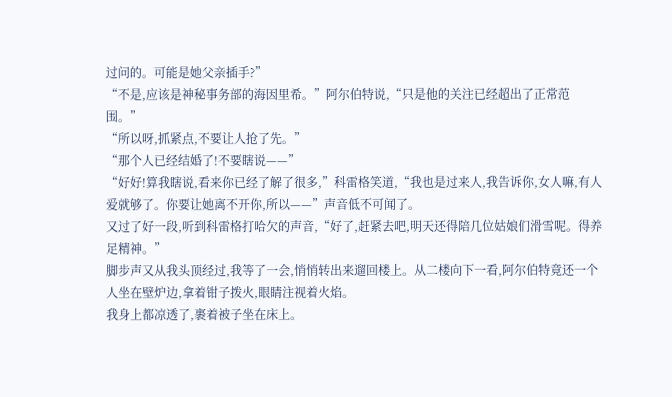过问的。可能是她父亲插手?”
“不是,应该是神秘事务部的海因里希。”阿尔伯特说,“只是他的关注已经超出了正常范围。”
“所以呀,抓紧点,不要让人抢了先。”
“那个人已经结婚了!不要瞎说——”
“好好!算我瞎说,看来你已经了解了很多,”科雷格笑道,“我也是过来人,我告诉你,女人嘛,有人爱就够了。你要让她离不开你,所以——”声音低不可闻了。
又过了好一段,听到科雷格打哈欠的声音,“好了,赶紧去吧,明天还得陪几位姑娘们滑雪呢。得养足精神。”
脚步声又从我头顶经过,我等了一会,悄悄转出来遛回楼上。从二楼向下一看,阿尔伯特竟还一个人坐在壁炉边,拿着钳子拨火,眼睛注视着火焰。
我身上都凉透了,裹着被子坐在床上。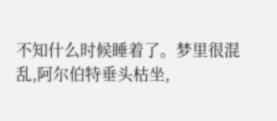不知什么时候睡着了。梦里很混乱,阿尔伯特垂头枯坐,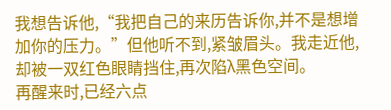我想告诉他,“我把自己的来历告诉你,并不是想增加你的压力。”但他听不到,紧皱眉头。我走近他,却被一双红色眼睛挡住,再次陷λ黑色空间。
再醒来时,已经六点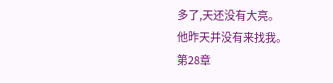多了,天还没有大亮。
他昨天并没有来找我。
第28章